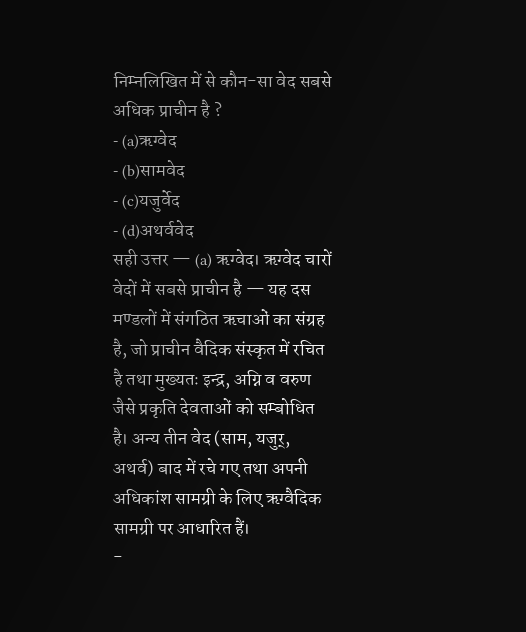निम्नलिखित में से कौन-सा वेद सबसे अधिक प्राचीन है ?
- (a)ऋग्वेद
- (b)सामवेद
- (c)यजुर्वेद
- (d)अथर्ववेद
सही उत्तर — (a) ऋग्वेद। ऋग्वेद चारों वेदों में सबसे प्राचीन है — यह दस मण्डलों में संगठित ऋचाओं का संग्रह है, जो प्राचीन वैदिक संस्कृत में रचित है तथा मुख्यतः इन्द्र, अग्नि व वरुण जैसे प्रकृति देवताओं को सम्बोधित है। अन्य तीन वेद (साम, यजुर्, अथर्व) बाद में रचे गए तथा अपनी अधिकांश सामग्री के लिए ऋग्वैदिक सामग्री पर आधारित हैं।
-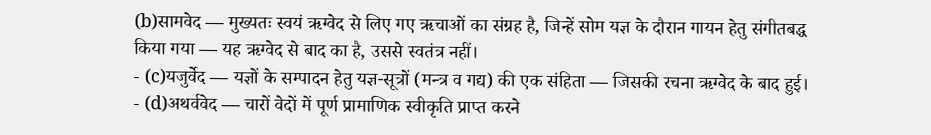(b)सामवेद — मुख्यतः स्वयं ऋग्वेद से लिए गए ऋचाओं का संग्रह है, जिन्हें सोम यज्ञ के दौरान गायन हेतु संगीतबद्ध किया गया — यह ऋग्वेद से बाद का है, उससे स्वतंत्र नहीं।
- (c)यजुर्वेद — यज्ञों के सम्पादन हेतु यज्ञ-सूत्रों (मन्त्र व गद्य) की एक संहिता — जिसकी रचना ऋग्वेद के बाद हुई।
- (d)अथर्ववेद — चारों वेदों में पूर्ण प्रामाणिक स्वीकृति प्राप्त करने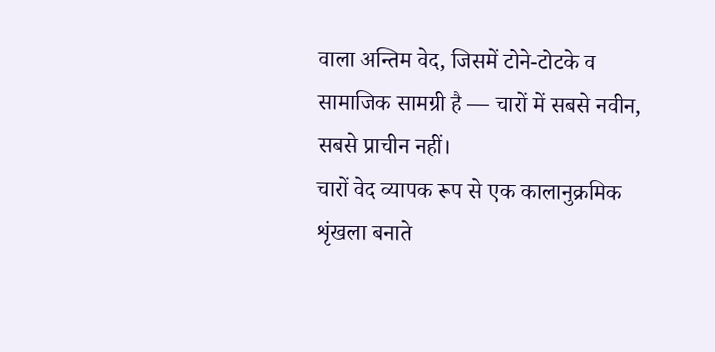वाला अन्तिम वेद, जिसमें टोने-टोटके व सामाजिक सामग्री है — चारों में सबसे नवीन, सबसे प्राचीन नहीं।
चारों वेद व्यापक रूप से एक कालानुक्रमिक शृंखला बनाते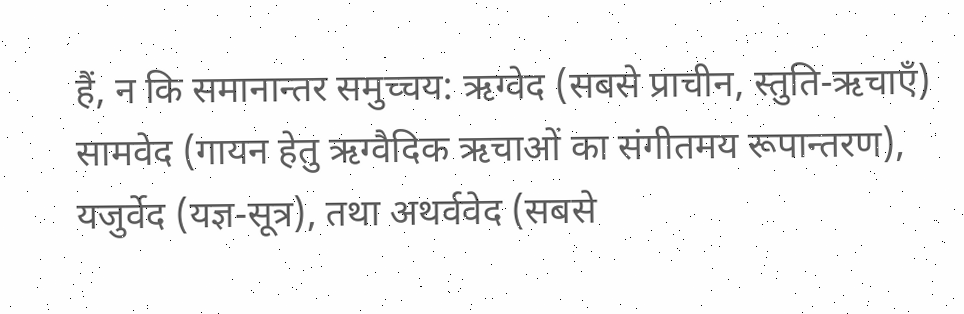हैं, न कि समानान्तर समुच्चय: ऋग्वेद (सबसे प्राचीन, स्तुति-ऋचाएँ) सामवेद (गायन हेतु ऋग्वैदिक ऋचाओं का संगीतमय रूपान्तरण), यजुर्वेद (यज्ञ-सूत्र), तथा अथर्ववेद (सबसे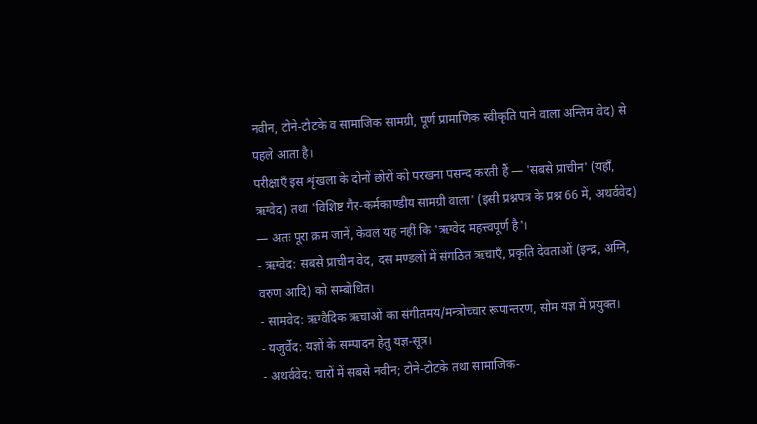नवीन, टोने-टोटके व सामाजिक सामग्री, पूर्ण प्रामाणिक स्वीकृति पाने वाला अन्तिम वेद) से पहले आता है।
परीक्षाएँ इस शृंखला के दोनों छोरों को परखना पसन्द करती हैं — 'सबसे प्राचीन' (यहाँ, ऋग्वेद) तथा 'विशिष्ट गैर-कर्मकाण्डीय सामग्री वाला' (इसी प्रश्नपत्र के प्रश्न 66 में, अथर्ववेद) — अतः पूरा क्रम जानें, केवल यह नहीं कि 'ऋग्वेद महत्त्वपूर्ण है'।
- ऋग्वेद: सबसे प्राचीन वेद, दस मण्डलों में संगठित ऋचाएँ, प्रकृति देवताओं (इन्द्र, अग्नि, वरुण आदि) को सम्बोधित।
- सामवेद: ऋग्वैदिक ऋचाओं का संगीतमय/मन्त्रोच्चार रूपान्तरण, सोम यज्ञ में प्रयुक्त।
- यजुर्वेद: यज्ञों के सम्पादन हेतु यज्ञ-सूत्र।
- अथर्ववेद: चारों में सबसे नवीन; टोने-टोटके तथा सामाजिक-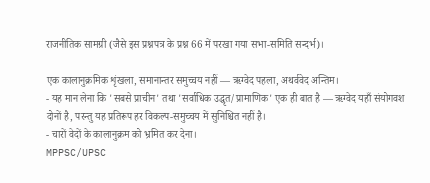राजनीतिक सामग्री (जैसे इस प्रश्नपत्र के प्रश्न 66 में परखा गया सभा-समिति सन्दर्भ)।

एक कालानुक्रमिक शृंखला, समानान्तर समुच्चय नहीं — ऋग्वेद पहला, अथर्ववेद अन्तिम।
- यह मान लेना कि 'सबसे प्राचीन' तथा 'सर्वाधिक उद्धृत/प्रामाणिक' एक ही बात है — ऋग्वेद यहाँ संयोगवश दोनों है, परन्तु यह प्रतिरूप हर विकल्प-समुच्चय में सुनिश्चित नहीं है।
- चारों वेदों के कालानुक्रम को भ्रमित कर देना।
MPPSC/UPSC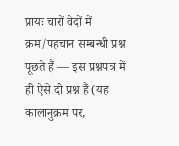प्रायः चारों वेदों में क्रम/पहचान सम्बन्धी प्रश्न पूछते हैं — इस प्रश्नपत्र में ही ऐसे दो प्रश्न हैं (यह कालानुक्रम पर,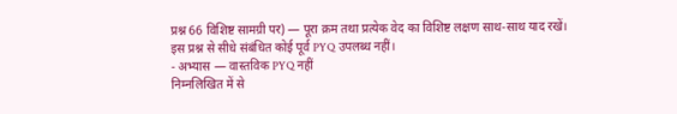प्रश्न 66 विशिष्ट सामग्री पर) — पूरा क्रम तथा प्रत्येक वेद का विशिष्ट लक्षण साथ-साथ याद रखें।
इस प्रश्न से सीधे संबंधित कोई पूर्व PYQ उपलब्ध नहीं।
- अभ्यास — वास्तविक PYQ नहीं
निम्नलिखित में से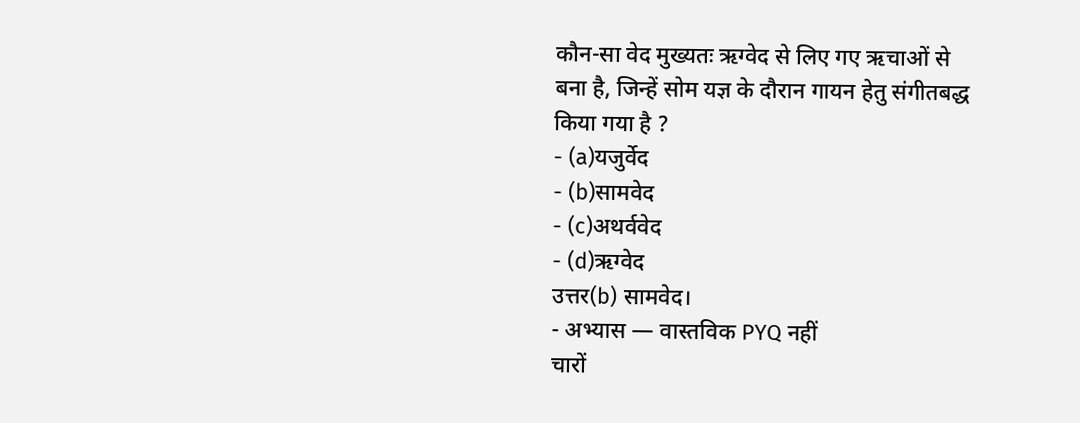कौन-सा वेद मुख्यतः ऋग्वेद से लिए गए ऋचाओं से बना है, जिन्हें सोम यज्ञ के दौरान गायन हेतु संगीतबद्ध किया गया है ?
- (a)यजुर्वेद
- (b)सामवेद
- (c)अथर्ववेद
- (d)ऋग्वेद
उत्तर(b) सामवेद।
- अभ्यास — वास्तविक PYQ नहीं
चारों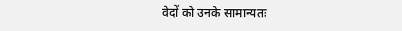वेदों को उनके सामान्यतः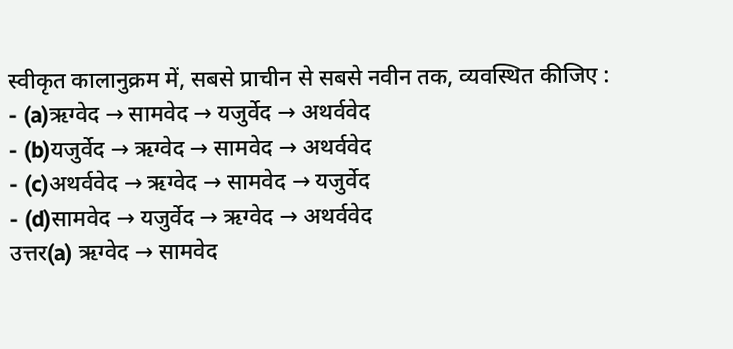स्वीकृत कालानुक्रम में, सबसे प्राचीन से सबसे नवीन तक, व्यवस्थित कीजिए :
- (a)ऋग्वेद → सामवेद → यजुर्वेद → अथर्ववेद
- (b)यजुर्वेद → ऋग्वेद → सामवेद → अथर्ववेद
- (c)अथर्ववेद → ऋग्वेद → सामवेद → यजुर्वेद
- (d)सामवेद → यजुर्वेद → ऋग्वेद → अथर्ववेद
उत्तर(a) ऋग्वेद → सामवेद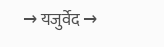→ यजुर्वेद →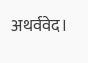अथर्ववेद।